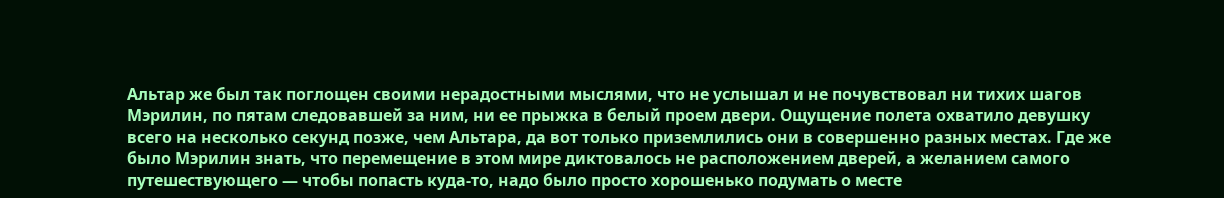Альтар же был так поглощен своими нерадостными мыслями, что не услышал и не почувствовал ни тихих шагов Мэрилин, по пятам следовавшей за ним, ни ее прыжка в белый проем двери. Ощущение полета охватило девушку всего на несколько секунд позже, чем Альтара, да вот только приземлились они в совершенно разных местах. Где же было Мэрилин знать, что перемещение в этом мире диктовалось не расположением дверей, а желанием самого путешествующего — чтобы попасть куда-то, надо было просто хорошенько подумать о месте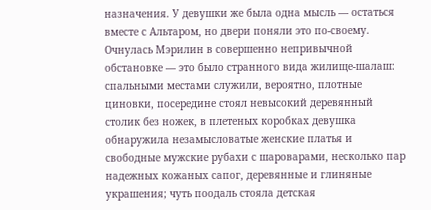назначения. У девушки же была одна мысль — остаться вместе с Альтаром, но двери поняли это по-своему.
Очнулась Мэрилин в совершенно непривычной обстановке — это было странного вида жилище-шалаш: спальными местами служили, вероятно, плотные циновки, посередине стоял невысокий деревянный столик без ножек, в плетеных коробках девушка обнаружила незамысловатые женские платья и свободные мужские рубахи с шароварами, несколько пар надежных кожаных сапог, деревянные и глиняные украшения; чуть поодаль стояла детская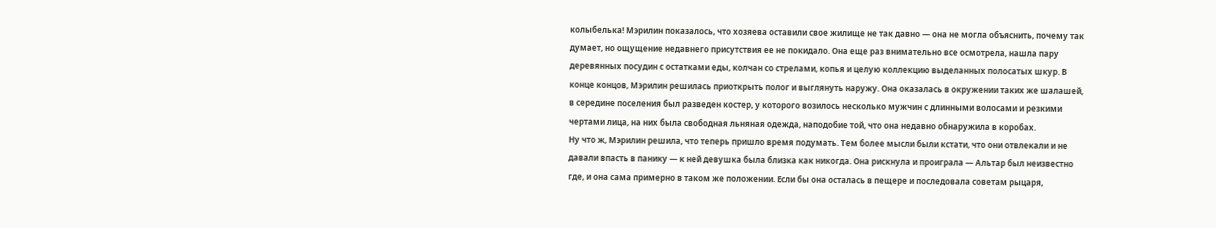колыбелька! Мэрилин показалось, что хозяева оставили свое жилище не так давно — она не могла объяснить, почему так думает, но ощущение недавнего присутствия ее не покидало. Она еще раз внимательно все осмотрела, нашла пару деревянных посудин с остатками еды, колчан со стрелами, копья и целую коллекцию выделанных полосатых шкур. В конце концов, Мэрилин решилась приоткрыть полог и выглянуть наружу. Она оказалась в окружении таких же шалашей, в середине поселения был разведен костер, у которого возилось несколько мужчин с длинными волосами и резкими чертами лица, на них была свободная льняная одежда, наподобие той, что она недавно обнаружила в коробах.
Ну что ж, Мэрилин решила, что теперь пришло время подумать. Тем более мысли были кстати, что они отвлекали и не давали впасть в панику — к ней девушка была близка как никогда. Она рискнула и проиграла — Альтар был неизвестно где, и она сама примерно в таком же положении. Если бы она осталась в пещере и последовала советам рыцаря,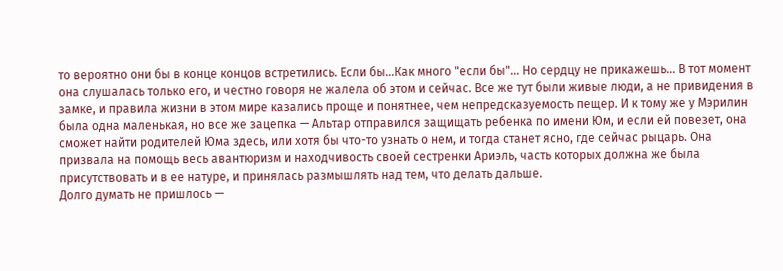то вероятно они бы в конце концов встретились. Если бы…Как много "если бы"… Но сердцу не прикажешь… В тот момент она слушалась только его, и честно говоря не жалела об этом и сейчас. Все же тут были живые люди, а не привидения в замке, и правила жизни в этом мире казались проще и понятнее, чем непредсказуемость пещер. И к тому же у Мэрилин была одна маленькая, но все же зацепка — Альтар отправился защищать ребенка по имени Юм, и если ей повезет, она сможет найти родителей Юма здесь, или хотя бы что-то узнать о нем, и тогда станет ясно, где сейчас рыцарь. Она призвала на помощь весь авантюризм и находчивость своей сестренки Ариэль, часть которых должна же была присутствовать и в ее натуре, и принялась размышлять над тем, что делать дальше.
Долго думать не пришлось —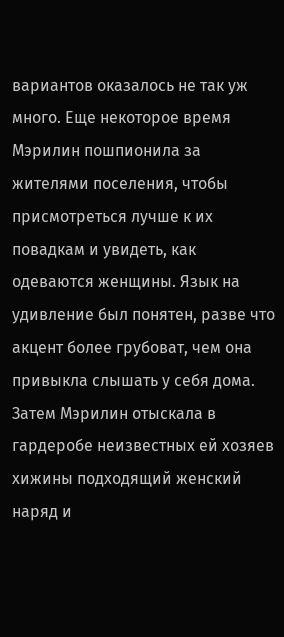вариантов оказалось не так уж много. Еще некоторое время Мэрилин пошпионила за жителями поселения, чтобы присмотреться лучше к их повадкам и увидеть, как одеваются женщины. Язык на удивление был понятен, разве что акцент более грубоват, чем она привыкла слышать у себя дома. Затем Мэрилин отыскала в гардеробе неизвестных ей хозяев хижины подходящий женский наряд и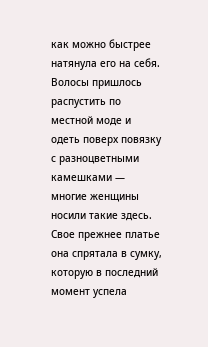как можно быстрее натянула его на себя. Волосы пришлось распустить по местной моде и одеть поверх повязку с разноцветными камешками — многие женщины носили такие здесь. Свое прежнее платье она спрятала в сумку, которую в последний момент успела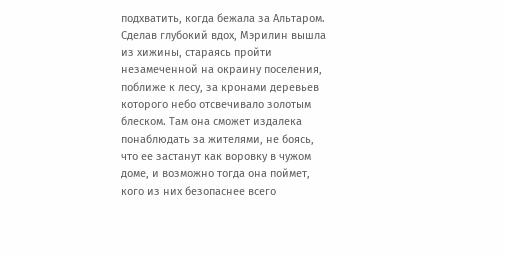подхватить, когда бежала за Альтаром. Сделав глубокий вдох, Мэрилин вышла из хижины, стараясь пройти незамеченной на окраину поселения, поближе к лесу, за кронами деревьев которого небо отсвечивало золотым блеском. Там она сможет издалека понаблюдать за жителями, не боясь, что ее застанут как воровку в чужом доме, и возможно тогда она поймет, кого из них безопаснее всего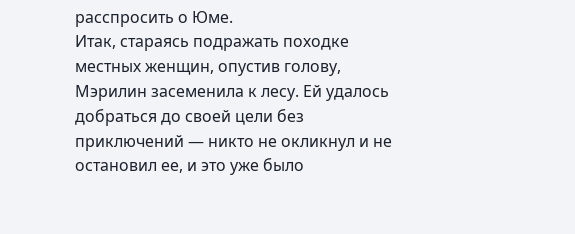расспросить о Юме.
Итак, стараясь подражать походке местных женщин, опустив голову, Мэрилин засеменила к лесу. Ей удалось добраться до своей цели без приключений — никто не окликнул и не остановил ее, и это уже было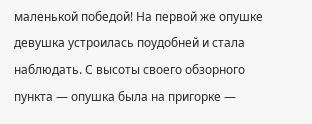маленькой победой! На первой же опушке девушка устроилась поудобней и стала наблюдать. С высоты своего обзорного пункта — опушка была на пригорке —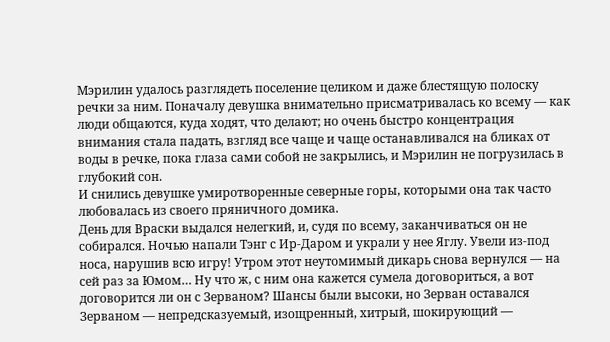Мэрилин удалось разглядеть поселение целиком и даже блестящую полоску речки за ним. Поначалу девушка внимательно присматривалась ко всему — как люди общаются, куда ходят, что делают; но очень быстро концентрация внимания стала падать, взгляд все чаще и чаще останавливался на бликах от воды в речке, пока глаза сами собой не закрылись, и Мэрилин не погрузилась в глубокий сон.
И снились девушке умиротворенные северные горы, которыми она так часто любовалась из своего пряничного домика.
День для Враски выдался нелегкий, и, судя по всему, заканчиваться он не собирался. Ночью напали Тэнг с Ир-Даром и украли у нее Яглу. Увели из-под носа, нарушив всю игру! Утром этот неутомимый дикарь снова вернулся — на сей раз за Юмом… Ну что ж, с ним она кажется сумела договориться, а вот договорится ли он с Зерваном? Шансы были высоки, но Зерван оставался Зерваном — непредсказуемый, изощренный, хитрый, шокирующий —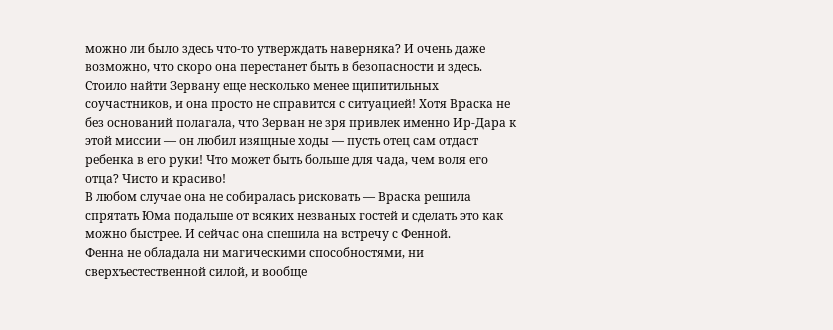можно ли было здесь что-то утверждать наверняка? И очень даже возможно, что скоро она перестанет быть в безопасности и здесь. Стоило найти Зервану еще несколько менее щипитильных соучастников, и она просто не справится с ситуацией! Хотя Враска не без оснований полагала, что Зерван не зря привлек именно Ир-Дара к этой миссии — он любил изящные ходы — пусть отец сам отдаст ребенка в его руки! Что может быть больше для чада, чем воля его отца? Чисто и красиво!
В любом случае она не собиралась рисковать — Враска решила спрятать Юма подальше от всяких незваных гостей и сделать это как можно быстрее. И сейчас она спешила на встречу с Фенной.
Фенна не обладала ни магическими способностями, ни сверхъестественной силой, и вообще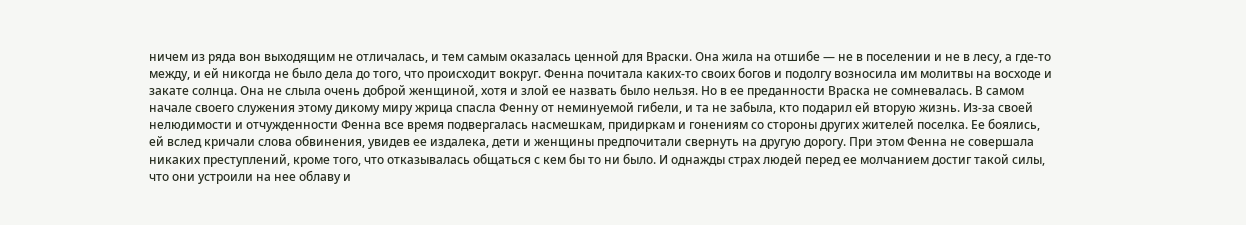ничем из ряда вон выходящим не отличалась, и тем самым оказалась ценной для Враски. Она жила на отшибе — не в поселении и не в лесу, а где-то между, и ей никогда не было дела до того, что происходит вокруг. Фенна почитала каких-то своих богов и подолгу возносила им молитвы на восходе и закате солнца. Она не слыла очень доброй женщиной, хотя и злой ее назвать было нельзя. Но в ее преданности Враска не сомневалась. В самом начале своего служения этому дикому миру жрица спасла Фенну от неминуемой гибели, и та не забыла, кто подарил ей вторую жизнь. Из-за своей нелюдимости и отчужденности Фенна все время подвергалась насмешкам, придиркам и гонениям со стороны других жителей поселка. Ее боялись, ей вслед кричали слова обвинения, увидев ее издалека, дети и женщины предпочитали свернуть на другую дорогу. При этом Фенна не совершала никаких преступлений, кроме того, что отказывалась общаться с кем бы то ни было. И однажды страх людей перед ее молчанием достиг такой силы, что они устроили на нее облаву и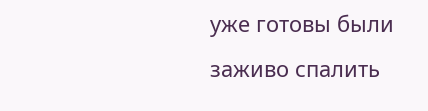уже готовы были заживо спалить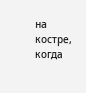на костре, когда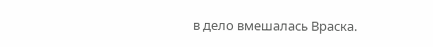в дело вмешалась Враска.